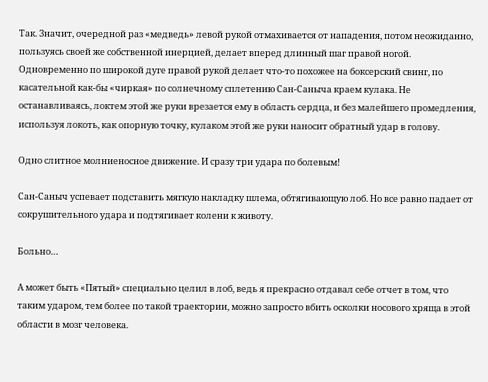Так. Значит, очередной раз «медведь» левой рукой отмахивается от нападения, потом неожиданно, пользуясь своей же собственной инерцией, делает вперед длинный шаг правой ногой. Одновременно по широкой дуге правой рукой делает что-то похожее на боксерский свинг, по касательной как-бы «чиркая» по солнечному сплетению Сан-Саныча краем кулака. Не останавливаясь, локтем этой же руки врезается ему в область сердца, и без малейшего промедления, используя локоть, как опорную точку, кулаком этой же руки наносит обратный удар в голову.

Одно слитное молниеносное движение. И сразу три удара по болевым!

Сан-Саныч успевает подставить мягкую накладку шлема, обтягивающую лоб. Но все равно падает от сокрушительного удара и подтягивает колени к животу.

Больно…

А может быть «Пятый» специально целил в лоб, ведь я прекрасно отдавал себе отчет в том, что таким ударом, тем более по такой траектории, можно запросто вбить осколки носового хряща в этой области в мозг человека.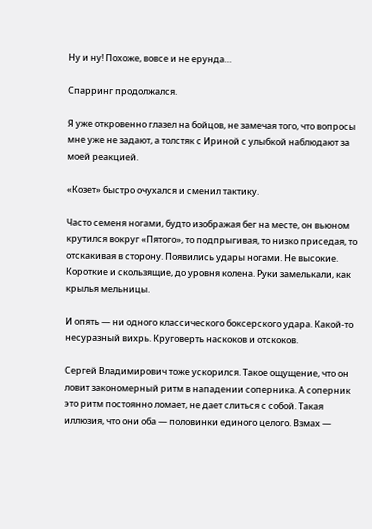Ну и ну! Похоже, вовсе и не ерунда…

Спарринг продолжался.

Я уже откровенно глазел на бойцов, не замечая того, что вопросы мне уже не задают, а толстяк с Ириной с улыбкой наблюдают за моей реакцией.

«Козет» быстро очухался и сменил тактику.

Часто семеня ногами, будто изображая бег на месте, он вьюном крутился вокруг «Пятого», то подпрыгивая, то низко приседая, то отскакивая в сторону. Появились удары ногами. Не высокие. Короткие и скользящие, до уровня колена. Руки замелькали, как крылья мельницы.

И опять — ни одного классического боксерского удара. Какой-то несуразный вихрь. Круговерть наскоков и отскоков.

Сергей Владимирович тоже ускорился. Такое ощущение, что он ловит закономерный ритм в нападении соперника. А соперник это ритм постоянно ломает, не дает слиться с собой. Такая иллюзия, что они оба — половинки единого целого. Взмах —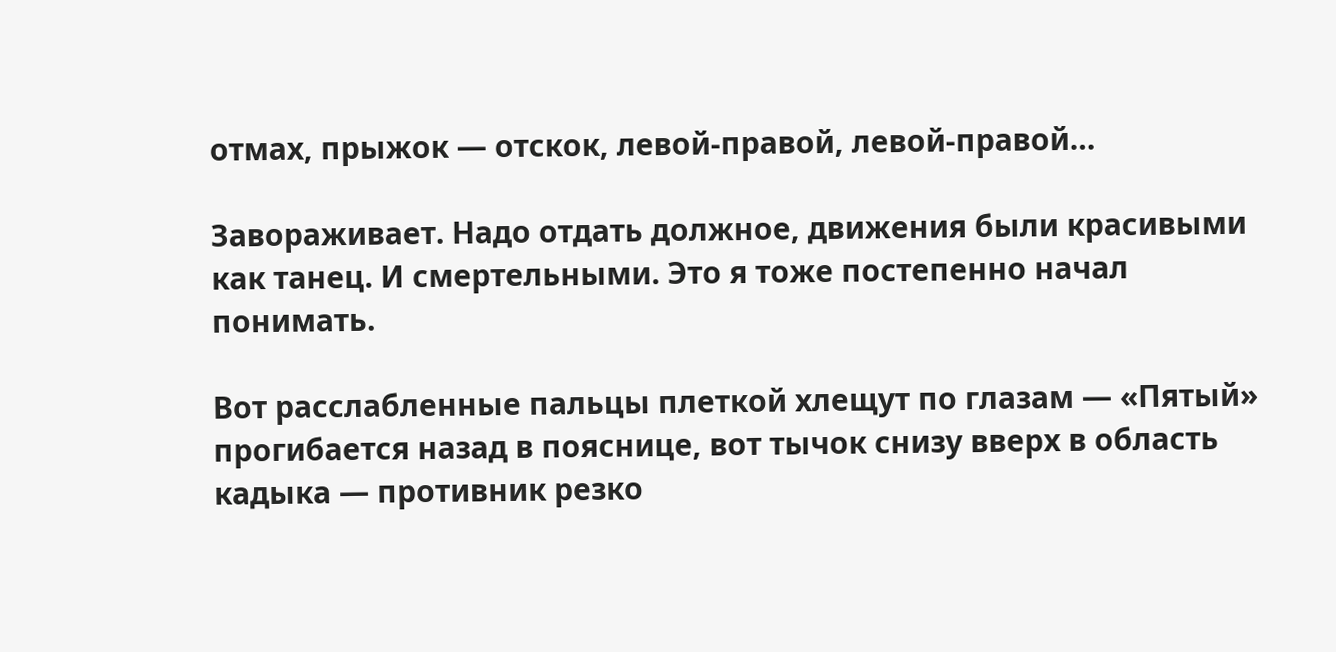отмах, прыжок — отскок, левой-правой, левой-правой…

Завораживает. Надо отдать должное, движения были красивыми как танец. И смертельными. Это я тоже постепенно начал понимать.

Вот расслабленные пальцы плеткой хлещут по глазам — «Пятый» прогибается назад в пояснице, вот тычок снизу вверх в область кадыка — противник резко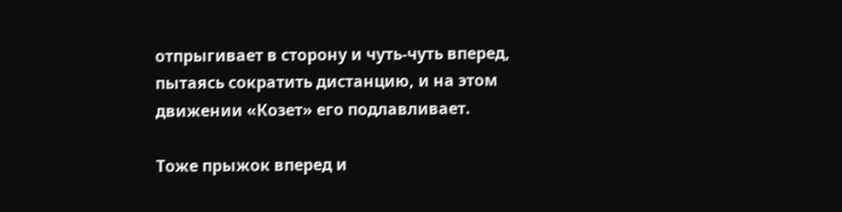отпрыгивает в сторону и чуть-чуть вперед, пытаясь сократить дистанцию, и на этом движении «Козет» его подлавливает.

Тоже прыжок вперед и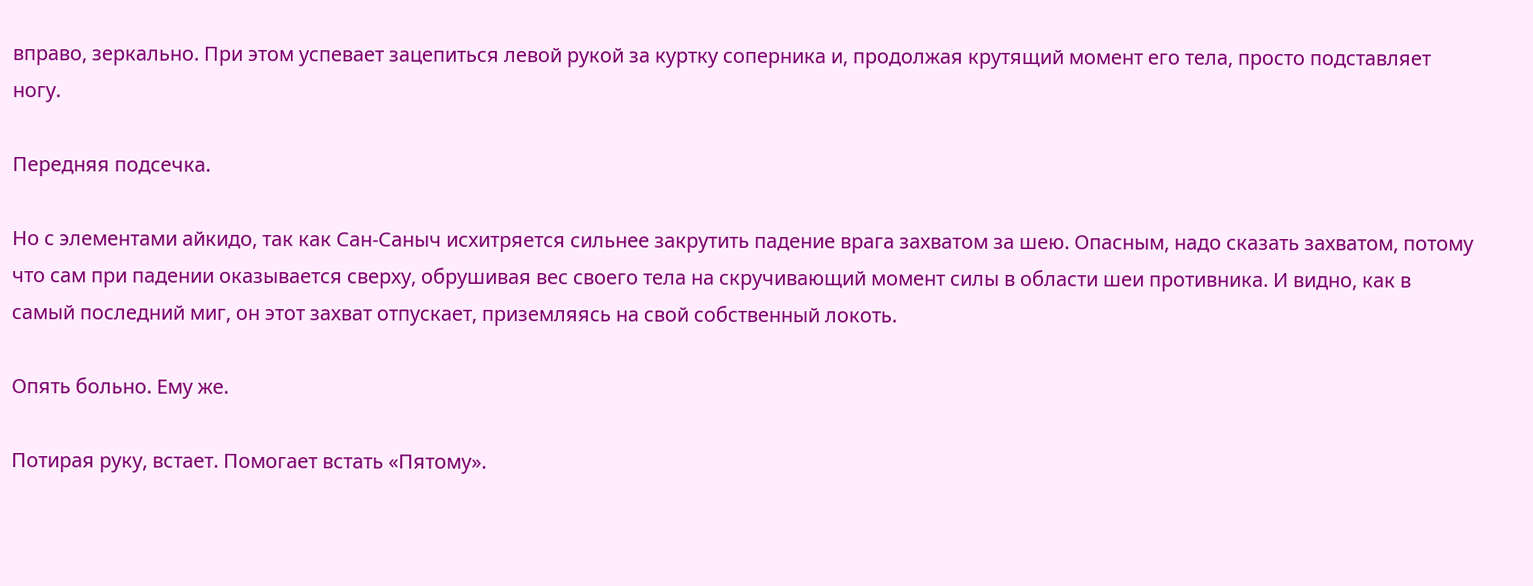вправо, зеркально. При этом успевает зацепиться левой рукой за куртку соперника и, продолжая крутящий момент его тела, просто подставляет ногу.

Передняя подсечка.

Но с элементами айкидо, так как Сан-Саныч исхитряется сильнее закрутить падение врага захватом за шею. Опасным, надо сказать захватом, потому что сам при падении оказывается сверху, обрушивая вес своего тела на скручивающий момент силы в области шеи противника. И видно, как в самый последний миг, он этот захват отпускает, приземляясь на свой собственный локоть.

Опять больно. Ему же.

Потирая руку, встает. Помогает встать «Пятому».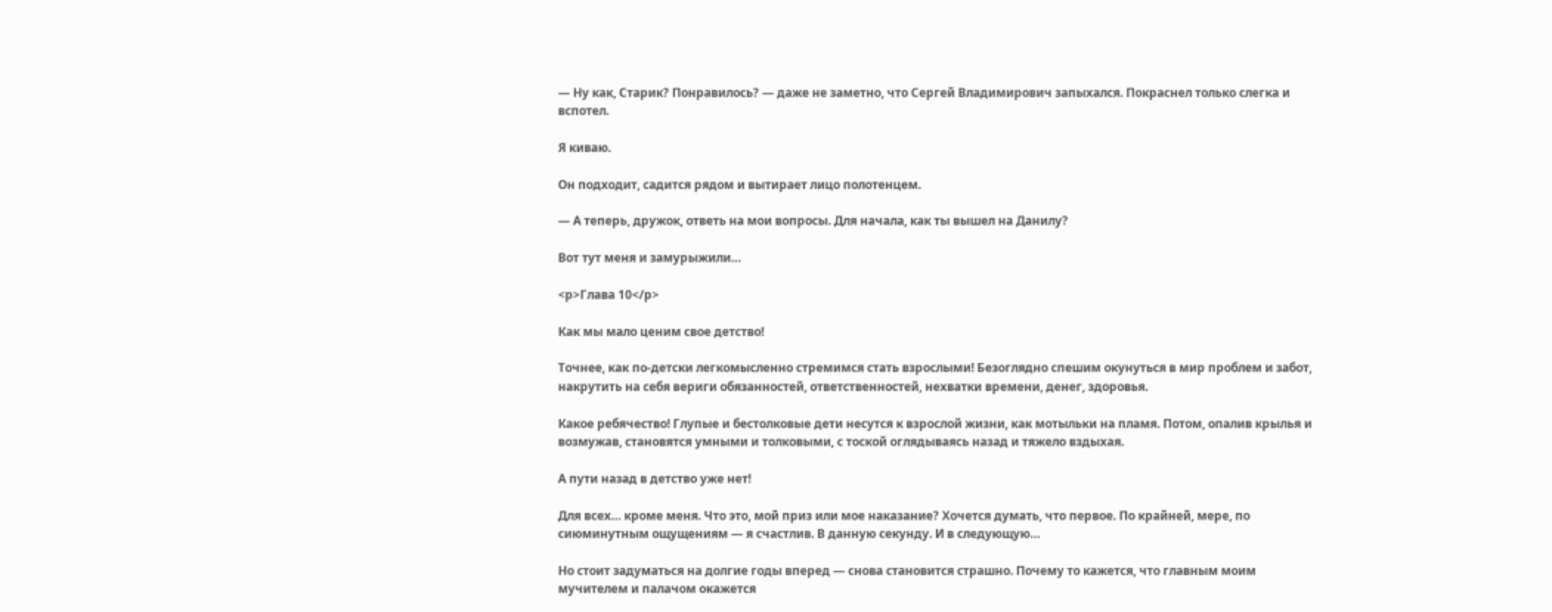— Ну как, Старик? Понравилось? — даже не заметно, что Сергей Владимирович запыхался. Покраснел только слегка и вспотел.

Я киваю.

Он подходит, садится рядом и вытирает лицо полотенцем.

— А теперь, дружок, ответь на мои вопросы. Для начала, как ты вышел на Данилу?

Вот тут меня и замурыжили…

<p>Глава 10</p>

Как мы мало ценим свое детство!

Точнее, как по-детски легкомысленно стремимся стать взрослыми! Безоглядно спешим окунуться в мир проблем и забот, накрутить на себя вериги обязанностей, ответственностей, нехватки времени, денег, здоровья.

Какое ребячество! Глупые и бестолковые дети несутся к взрослой жизни, как мотыльки на пламя. Потом, опалив крылья и возмужав, становятся умными и толковыми, с тоской оглядываясь назад и тяжело вздыхая.

А пути назад в детство уже нет!

Для всех… кроме меня. Что это, мой приз или мое наказание? Хочется думать, что первое. По крайней, мере, по сиюминутным ощущениям — я счастлив. В данную секунду. И в следующую…

Но стоит задуматься на долгие годы вперед — снова становится страшно. Почему то кажется, что главным моим мучителем и палачом окажется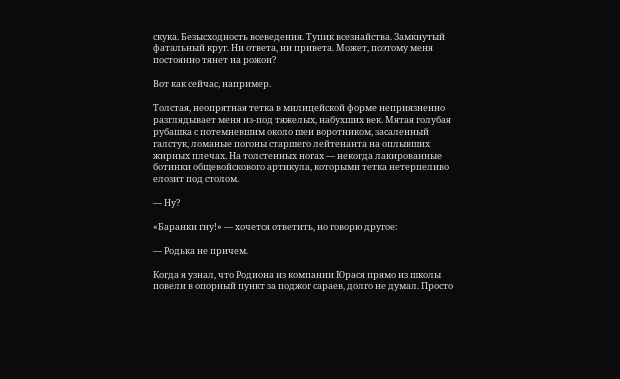скука. Безысходность всеведения. Тупик всезнайства. Замкнутый фатальный круг. Ни ответа, ни привета. Может, поэтому меня постоянно тянет на рожон?

Вот как сейчас, например.

Толстая, неопрятная тетка в милицейской форме неприязненно разглядывает меня из-под тяжелых, набухших век. Мятая голубая рубашка с потемневшим около шеи воротником, засаленный галстук, ломаные погоны старшего лейтенанта на оплывших жирных плечах. На толстенных ногах — некогда лакированные ботинки общевойскового артикула, которыми тетка нетерпеливо елозит под столом.

— Ну?

«Баранки гну!» — хочется ответить, но говорю другое:

— Родька не причем.

Когда я узнал, что Родиона из компании Юрася прямо из школы повели в опорный пункт за поджог сараев, долго не думал. Просто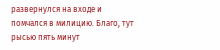развернулся на входе и помчался в милицию. Благо, тут рысью пять минут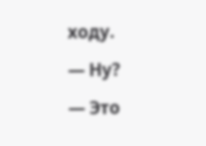ходу.

— Ну?

— Это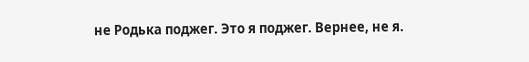не Родька поджег. Это я поджег. Вернее, не я.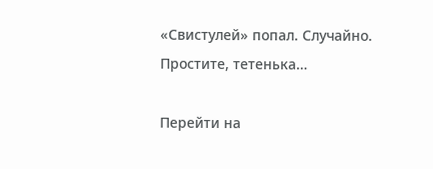«Свистулей» попал. Случайно. Простите, тетенька…

Перейти на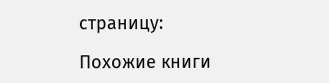страницу:

Похожие книги